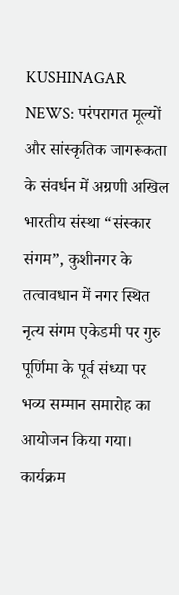KUSHINAGAR NEWS: परंपरागत मूल्यों और सांस्कृतिक जागरूकता के संवर्धन में अग्रणी अखिल भारतीय संस्था “संस्कार संगम”, कुशीनगर के तत्वावधान में नगर स्थित नृत्य संगम एकेडमी पर गुरु पूर्णिमा के पूर्व संध्या पर भव्य सम्मान समारोह का आयोजन किया गया। कार्यक्रम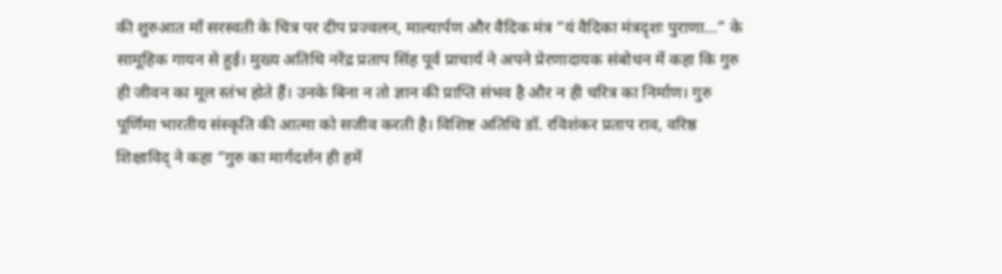की शुरुआत माँ सरस्वती के चित्र पर दीप प्रज्वलन, माल्यार्पण और वैदिक मंत्र “यं वैदिका मंत्रदृशः पुराणा…” के सामूहिक गायन से हुई। मुख्य अतिथि नरेंद्र प्रताप सिंह पूर्व प्राचार्य ने अपने प्रेरणादायक संबोधन में कहा कि गुरु ही जीवन का मूल स्तंभ होते हैं। उनके बिना न तो ज्ञान की प्राप्ति संभव है और न ही चरित्र का निर्माण। गुरु पूर्णिमा भारतीय संस्कृति की आत्मा को सजीव करती है। विशिष्ट अतिथि डॉ. रविशंकर प्रताप राव, वरिष्ठ शिक्षाविद् ने कहा “गुरु का मार्गदर्शन ही हमें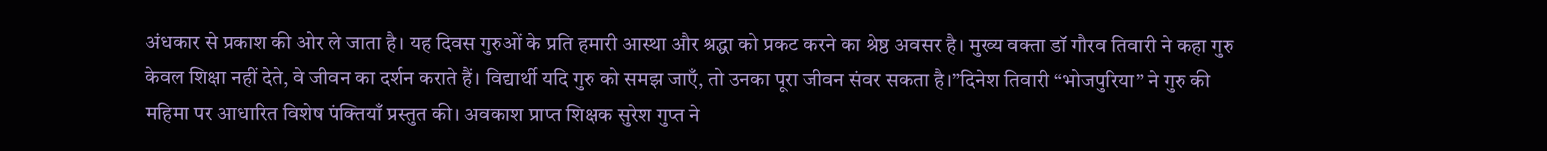अंधकार से प्रकाश की ओर ले जाता है। यह दिवस गुरुओं के प्रति हमारी आस्था और श्रद्धा को प्रकट करने का श्रेष्ठ अवसर है। मुख्य वक्ता डॉ गौरव तिवारी ने कहा गुरु केवल शिक्षा नहीं देते, वे जीवन का दर्शन कराते हैं। विद्यार्थी यदि गुरु को समझ जाएँ, तो उनका पूरा जीवन संवर सकता है।”दिनेश तिवारी “भोजपुरिया” ने गुरु की महिमा पर आधारित विशेष पंक्तियाँ प्रस्तुत की। अवकाश प्राप्त शिक्षक सुरेश गुप्त ने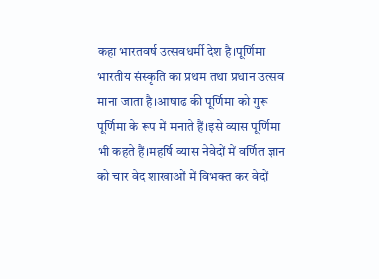कहा भारतवर्ष उत्सवधर्मी देश है।पूर्णिमा भारतीय संस्कृति का प्रथम तथा प्रधान उत्सव माना जाता है।आषाढ की पूर्णिमा को गुरू पूर्णिमा के रूप में मनाते हैं।इसे व्यास पूर्णिमा भी कहते हैं।महर्षि व्यास नेवेदों में वर्णित ज्ञान को चार वेद शाखाओं में विभक्त कर वेदों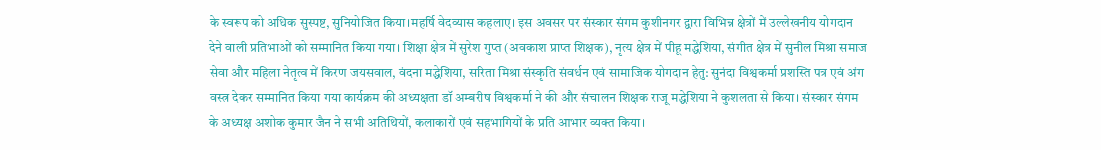के स्वरूप को अधिक सुस्पष्ट, सुनियोजित किया।महर्षि वेदव्यास कहलाए। इस अवसर पर संस्कार संगम कुशीनगर द्वारा विभिन्न क्षेत्रों में उल्लेखनीय योगदान देने वाली प्रतिभाओं को सम्मानित किया गया। शिक्षा क्षेत्र में सुरेश गुप्त (अवकाश प्राप्त शिक्षक), नृत्य क्षेत्र में पीहू मद्धेशिया, संगीत क्षेत्र में सुनील मिश्रा समाज सेवा और महिला नेतृत्व में किरण जयसवाल, वंदना मद्धेशिया, सरिता मिश्रा संस्कृति संवर्धन एवं सामाजिक योगदान हेतु: सुनंदा विश्वकर्मा प्रशस्ति पत्र एवं अंग वस्त्र देकर सम्मानित किया गया कार्यक्रम की अध्यक्षता डॉ अम्बरीष विश्वकर्मा ने की और संचालन शिक्षक राजू मद्धेशिया ने कुशलता से किया। संस्कार संगम के अध्यक्ष अशोक कुमार जैन ने सभी अतिथियों, कलाकारों एवं सहभागियों के प्रति आभार व्यक्त किया।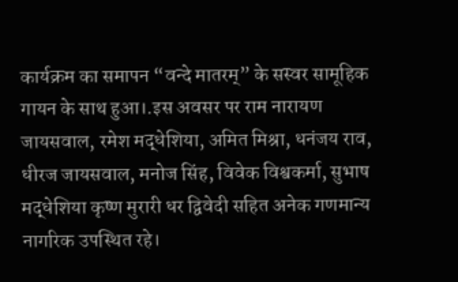कार्यक्रम का समापन “वन्दे मातरम्” के सस्वर सामूहिक गायन के साथ हुआ।.इस अवसर पर राम नारायण जायसवाल, रमेश मद्धेशिया, अमित मिश्रा, धनंजय राव, धीरज जायसवाल, मनोज सिंह, विवेक विश्वकर्मा, सुभाष मद्धेशिया कृष्ण मुरारी धर द्विवेदी सहित अनेक गणमान्य नागरिक उपस्थित रहे।